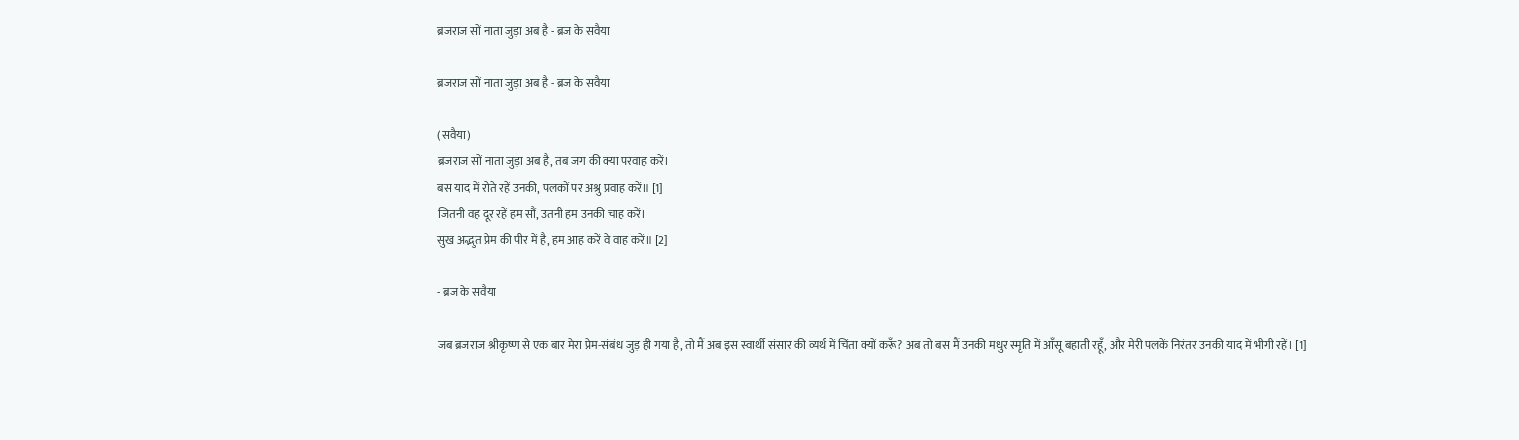ब्रजराज सों नाता जुड़ा अब है - ब्रज के सवैया

ब्रजराज सों नाता जुड़ा अब है - ब्रज के सवैया

(सवैया)
ब्रजराज सों नाता जुड़ा अब है, तब जग की क्या परवाह करें।
बस याद में रोते रहें उनकी, पलकों पर अश्रु प्रवाह करें॥ [1]
जितनी वह दूर रहें हम सौं, उतनी हम उनकी चाह करें।
सुख अद्भुत प्रेम की पीर में है, हम आह करें वे वाह करें॥ [2]

- ब्रज के सवैया

जब ब्रजराज श्रीकृष्ण से एक बार मेरा प्रेम-संबंध जुड़ ही गया है, तो मैं अब इस स्वार्थी संसार की व्यर्थ में चिंता क्यों करूँ? अब तो बस मैं उनकी मधुर स्मृति में आँसू बहाती रहूँ, और मेरी पलकें निरंतर उनकी याद में भीगी रहें। [1]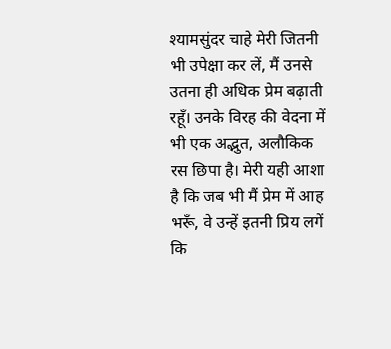श्यामसुंदर चाहे मेरी जितनी भी उपेक्षा कर लें, मैं उनसे उतना ही अधिक प्रेम बढ़ाती रहूँ। उनके विरह की वेदना में भी एक अद्भुत, अलौकिक रस छिपा है। मेरी यही आशा है कि जब भी मैं प्रेम में आह भरूँ, वे उन्हें इतनी प्रिय लगें कि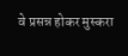वे प्रसन्न होकर मुस्करा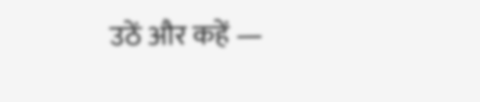उठें और कहें —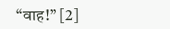“वाह!” [2]